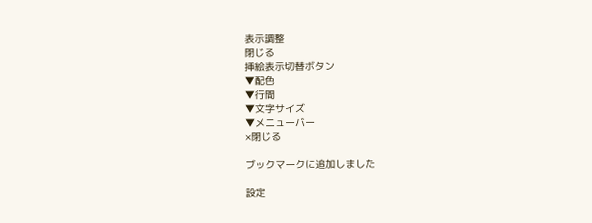表示調整
閉じる
挿絵表示切替ボタン
▼配色
▼行間
▼文字サイズ
▼メニューバー
×閉じる

ブックマークに追加しました

設定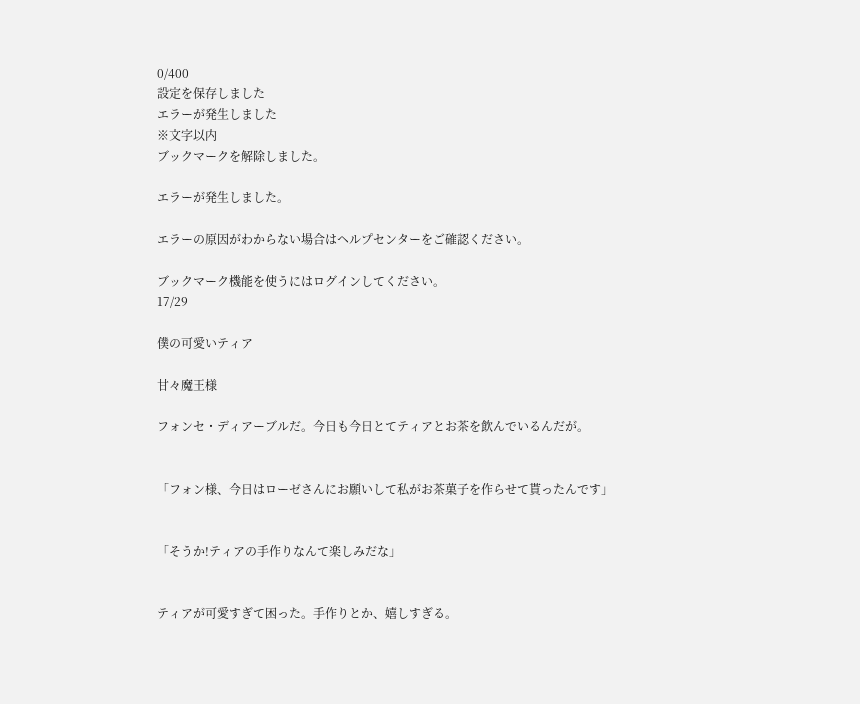0/400
設定を保存しました
エラーが発生しました
※文字以内
ブックマークを解除しました。

エラーが発生しました。

エラーの原因がわからない場合はヘルプセンターをご確認ください。

ブックマーク機能を使うにはログインしてください。
17/29

僕の可愛いティア

甘々魔王様

フォンセ・ディアーブルだ。今日も今日とてティアとお茶を飲んでいるんだが。


「フォン様、今日はローゼさんにお願いして私がお茶菓子を作らせて貰ったんです」


「そうか!ティアの手作りなんて楽しみだな」


ティアが可愛すぎて困った。手作りとか、嬉しすぎる。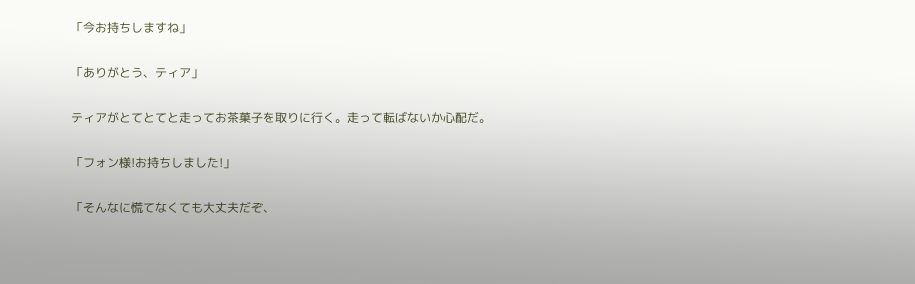「今お持ちしますね」


「ありがとう、ティア」


ティアがとてとてと走ってお茶菓子を取りに行く。走って転ばないか心配だ。


「フォン様!お持ちしました!」


「そんなに慌てなくても大丈夫だぞ、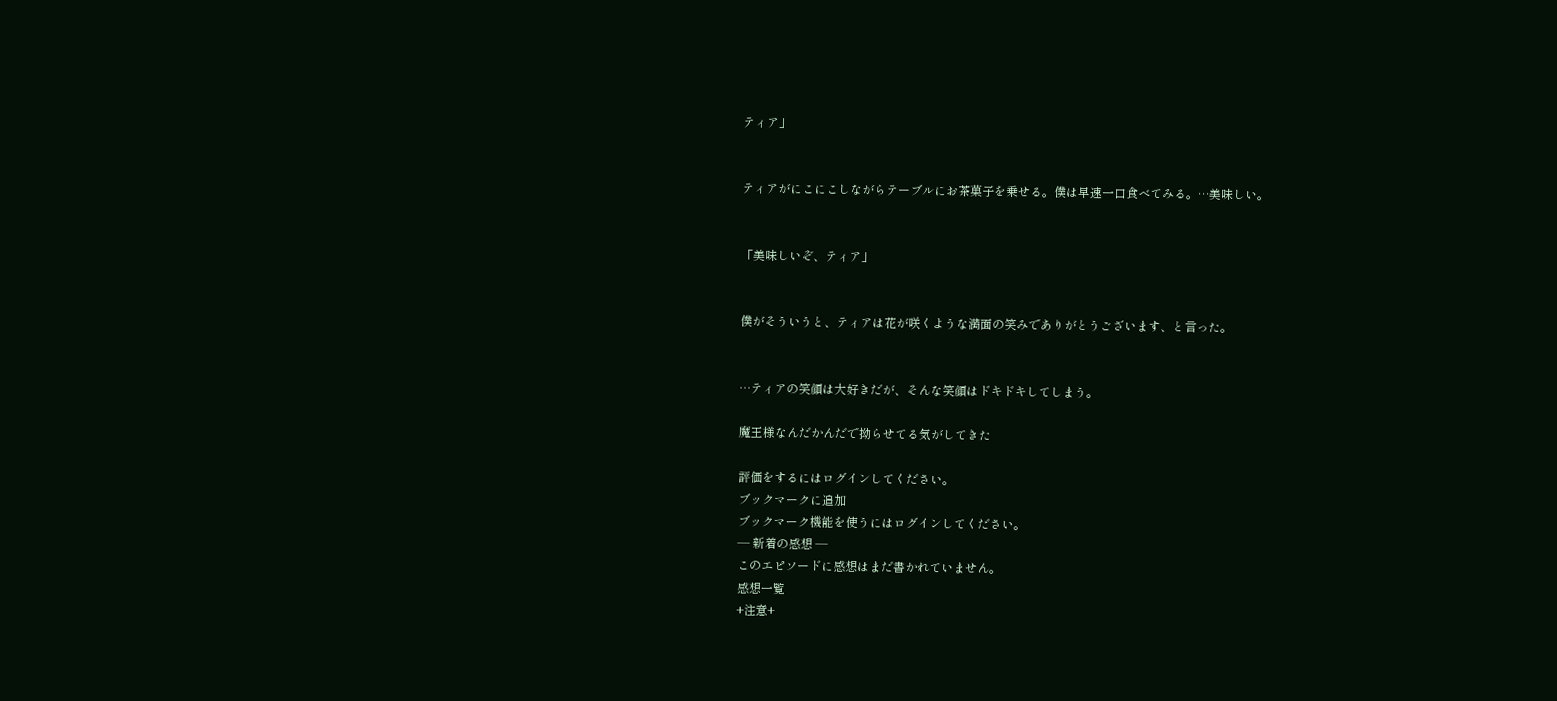ティア」


ティアがにこにこしながらテーブルにお茶菓子を乗せる。僕は早速一口食べてみる。…美味しい。


「美味しいぞ、ティア」


僕がそういうと、ティアは花が咲くような満面の笑みでありがとうございます、と言った。


…ティアの笑顔は大好きだが、そんな笑顔はドキドキしてしまう。

魔王様なんだかんだで拗らせてる気がしてきた

評価をするにはログインしてください。
ブックマークに追加
ブックマーク機能を使うにはログインしてください。
― 新着の感想 ―
このエピソードに感想はまだ書かれていません。
感想一覧
+注意+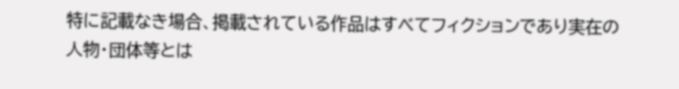特に記載なき場合、掲載されている作品はすべてフィクションであり実在の人物・団体等とは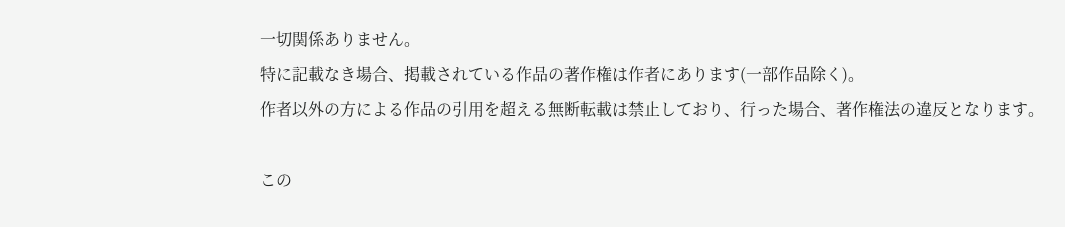一切関係ありません。
特に記載なき場合、掲載されている作品の著作権は作者にあります(一部作品除く)。
作者以外の方による作品の引用を超える無断転載は禁止しており、行った場合、著作権法の違反となります。

この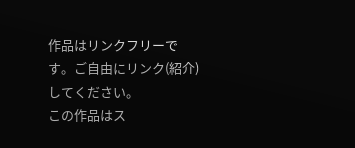作品はリンクフリーです。ご自由にリンク(紹介)してください。
この作品はス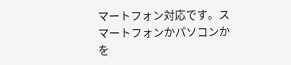マートフォン対応です。スマートフォンかパソコンかを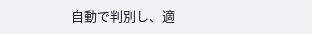自動で判別し、適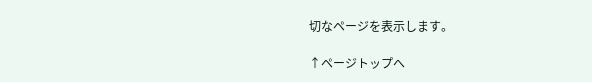切なページを表示します。

↑ページトップへ